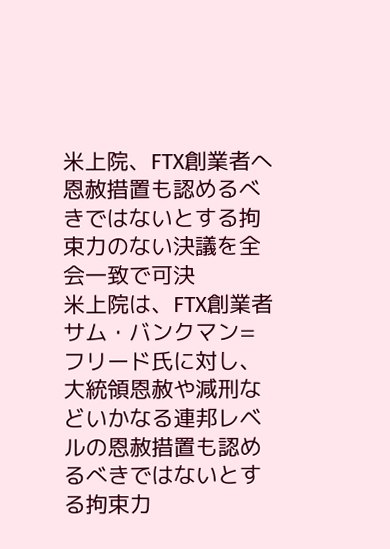米上院、FTX創業者へ恩赦措置も認めるべきではないとする拘束力のない決議を全会一致で可決
米上院は、FTX創業者サム・バンクマン=フリード氏に対し、大統領恩赦や減刑などいかなる連邦レベルの恩赦措置も認めるべきではないとする拘束力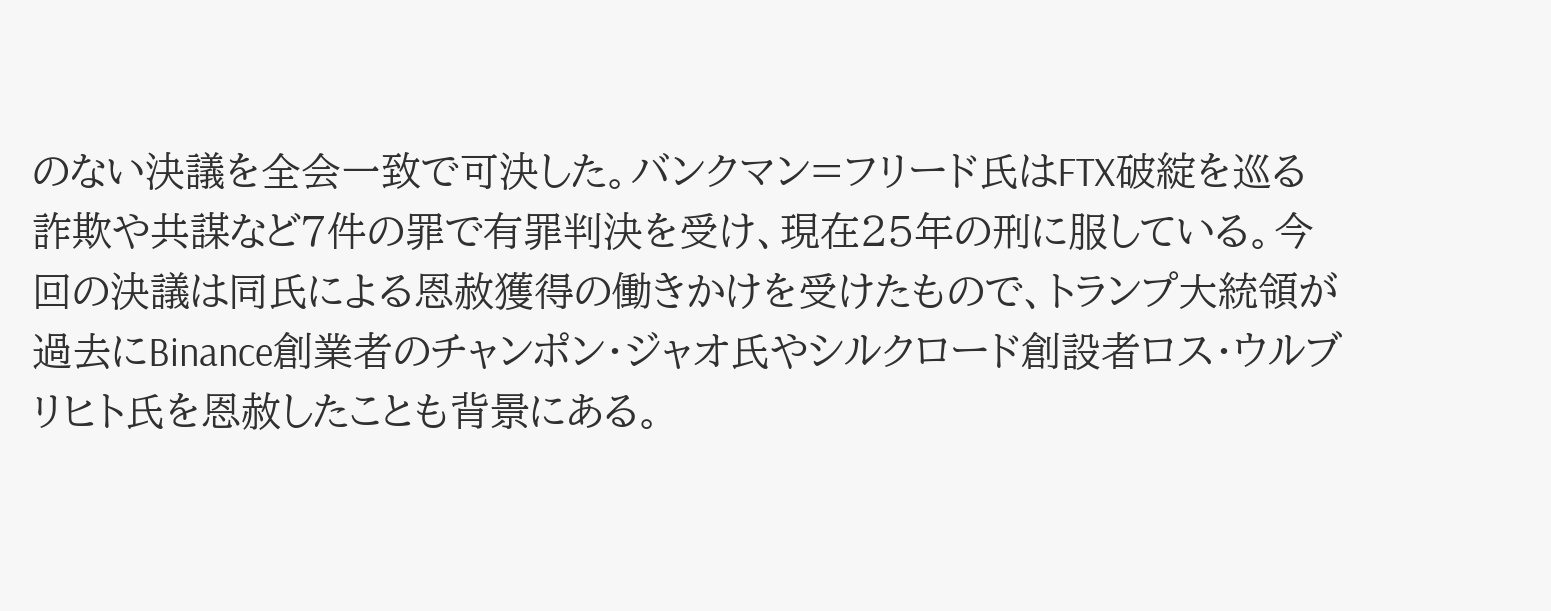のない決議を全会一致で可決した。バンクマン=フリード氏はFTX破綻を巡る詐欺や共謀など7件の罪で有罪判決を受け、現在25年の刑に服している。今回の決議は同氏による恩赦獲得の働きかけを受けたもので、トランプ大統領が過去にBinance創業者のチャンポン・ジャオ氏やシルクロード創設者ロス・ウルブリヒト氏を恩赦したことも背景にある。